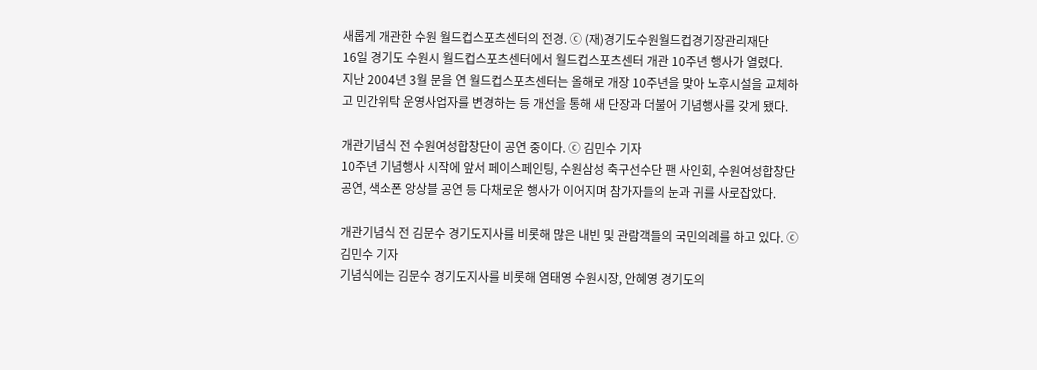새롭게 개관한 수원 월드컵스포츠센터의 전경. ⓒ (재)경기도수원월드컵경기장관리재단
16일 경기도 수원시 월드컵스포츠센터에서 월드컵스포츠센터 개관 10주년 행사가 열렸다.
지난 2004년 3월 문을 연 월드컵스포츠센터는 올해로 개장 10주년을 맞아 노후시설을 교체하고 민간위탁 운영사업자를 변경하는 등 개선을 통해 새 단장과 더불어 기념행사를 갖게 됐다.

개관기념식 전 수원여성합창단이 공연 중이다. ⓒ 김민수 기자
10주년 기념행사 시작에 앞서 페이스페인팅, 수원삼성 축구선수단 팬 사인회, 수원여성합창단 공연, 색소폰 앙상블 공연 등 다채로운 행사가 이어지며 참가자들의 눈과 귀를 사로잡았다.

개관기념식 전 김문수 경기도지사를 비롯해 많은 내빈 및 관람객들의 국민의례를 하고 있다. ⓒ 김민수 기자
기념식에는 김문수 경기도지사를 비롯해 염태영 수원시장, 안혜영 경기도의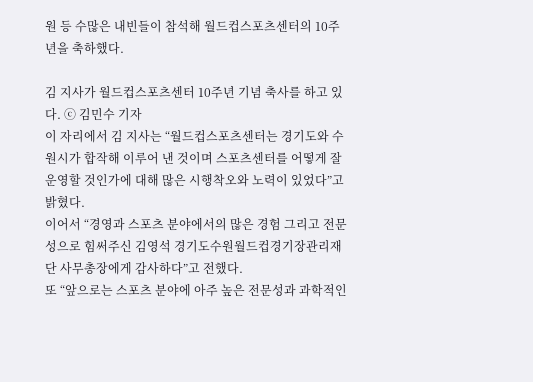원 등 수많은 내빈들이 참석해 월드컵스포츠센터의 10주년을 축하했다.

김 지사가 월드컵스포츠센터 10주년 기념 축사를 하고 있다. ⓒ 김민수 기자
이 자리에서 김 지사는 “월드컵스포츠센터는 경기도와 수원시가 합작해 이루어 낸 것이며 스포츠센터를 어떻게 잘 운영할 것인가에 대해 많은 시행착오와 노력이 있었다”고 밝혔다.
이어서 “경영과 스포츠 분야에서의 많은 경험 그리고 전문성으로 힘써주신 김영석 경기도수원월드컵경기장관리재단 사무총장에게 감사하다”고 전했다.
또 “앞으로는 스포츠 분야에 아주 높은 전문성과 과학적인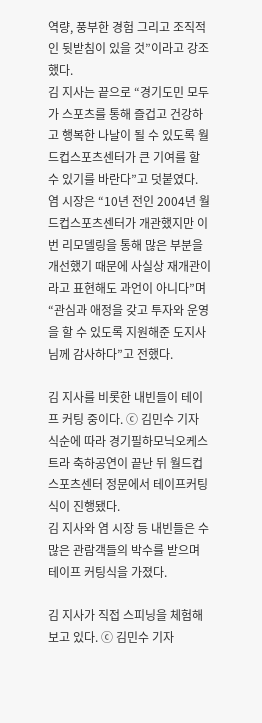역량, 풍부한 경험 그리고 조직적인 뒷받침이 있을 것”이라고 강조했다.
김 지사는 끝으로 “경기도민 모두가 스포츠를 통해 즐겁고 건강하고 행복한 나날이 될 수 있도록 월드컵스포츠센터가 큰 기여를 할 수 있기를 바란다”고 덧붙였다.
염 시장은 “10년 전인 2004년 월드컵스포츠센터가 개관했지만 이번 리모델링을 통해 많은 부분을 개선했기 때문에 사실상 재개관이라고 표현해도 과언이 아니다”며 “관심과 애정을 갖고 투자와 운영을 할 수 있도록 지원해준 도지사님께 감사하다”고 전했다.

김 지사를 비롯한 내빈들이 테이프 커팅 중이다. ⓒ 김민수 기자
식순에 따라 경기필하모닉오케스트라 축하공연이 끝난 뒤 월드컵스포츠센터 정문에서 테이프커팅식이 진행됐다.
김 지사와 염 시장 등 내빈들은 수많은 관람객들의 박수를 받으며 테이프 커팅식을 가졌다.

김 지사가 직접 스피닝을 체험해보고 있다. ⓒ 김민수 기자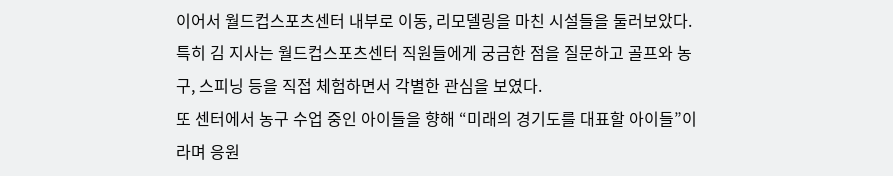이어서 월드컵스포츠센터 내부로 이동, 리모델링을 마친 시설들을 둘러보았다.
특히 김 지사는 월드컵스포츠센터 직원들에게 궁금한 점을 질문하고 골프와 농구, 스피닝 등을 직접 체험하면서 각별한 관심을 보였다.
또 센터에서 농구 수업 중인 아이들을 향해 “미래의 경기도를 대표할 아이들”이라며 응원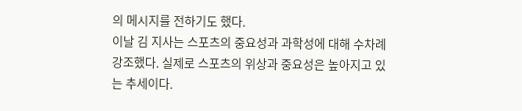의 메시지를 전하기도 했다.
이날 김 지사는 스포츠의 중요성과 과학성에 대해 수차례 강조했다. 실제로 스포츠의 위상과 중요성은 높아지고 있는 추세이다.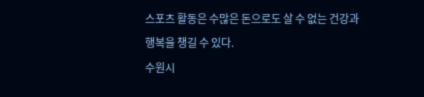스포츠 활동은 수많은 돈으로도 살 수 없는 건강과 행복을 챙길 수 있다.
수원시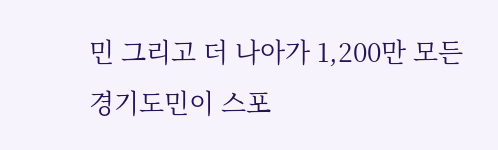민 그리고 더 나아가 1,200만 모든 경기도민이 스포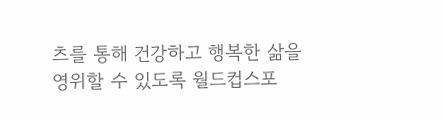츠를 통해 건강하고 행복한 삶을 영위할 수 있도록 월드컵스포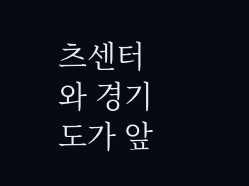츠센터와 경기도가 앞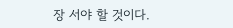장 서야 할 것이다.